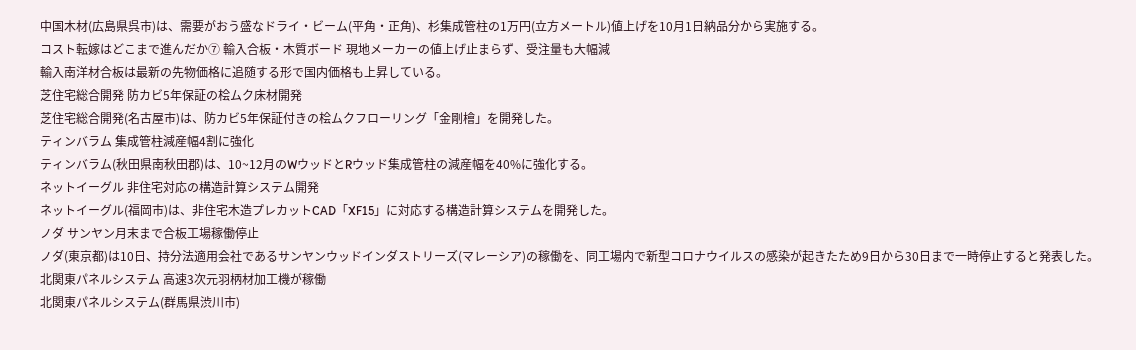中国木材(広島県呉市)は、需要がおう盛なドライ・ビーム(平角・正角)、杉集成管柱の1万円(立方メートル)値上げを10月1日納品分から実施する。
コスト転嫁はどこまで進んだか⑦ 輸入合板・木質ボード 現地メーカーの値上げ止まらず、受注量も大幅減
輸入南洋材合板は最新の先物価格に追随する形で国内価格も上昇している。
芝住宅総合開発 防カビ5年保証の桧ムク床材開発
芝住宅総合開発(名古屋市)は、防カビ5年保証付きの桧ムクフローリング「金剛檜」を開発した。
ティンバラム 集成管柱減産幅4割に強化
ティンバラム(秋田県南秋田郡)は、10~12月のWウッドとRウッド集成管柱の減産幅を40%に強化する。
ネットイーグル 非住宅対応の構造計算システム開発
ネットイーグル(福岡市)は、非住宅木造プレカットCAD「XF15」に対応する構造計算システムを開発した。
ノダ サンヤン月末まで合板工場稼働停止
ノダ(東京都)は10日、持分法適用会社であるサンヤンウッドインダストリーズ(マレーシア)の稼働を、同工場内で新型コロナウイルスの感染が起きたため9日から30日まで一時停止すると発表した。
北関東パネルシステム 高速3次元羽柄材加工機が稼働
北関東パネルシステム(群馬県渋川市)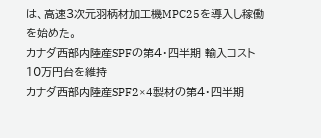は、高速3次元羽柄材加工機MPC25を導入し稼働を始めた。
カナダ西部内陸産SPFの第4・四半期 輸入コスト10万円台を維持
カナダ西部内陸産SPF2×4製材の第4・四半期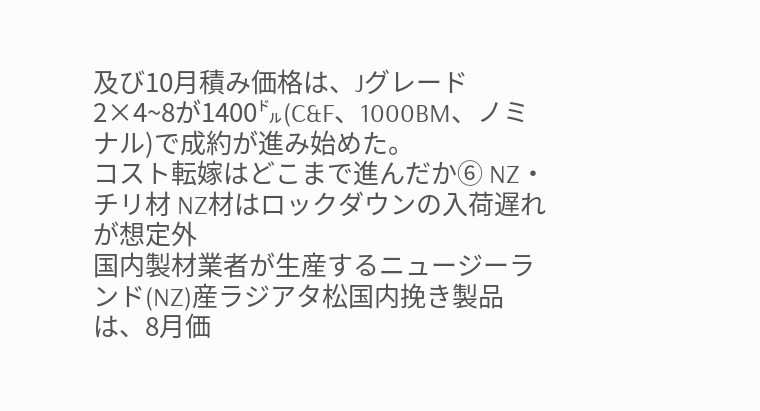及び10月積み価格は、Jグレード2×4~8が1400㌦(C&F、1000BM、ノミナル)で成約が進み始めた。
コスト転嫁はどこまで進んだか⑥ NZ・チリ材 NZ材はロックダウンの入荷遅れが想定外
国内製材業者が生産するニュージーランド(NZ)産ラジアタ松国内挽き製品は、8月価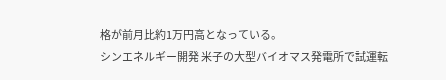格が前月比約1万円高となっている。
シンエネルギー開発 米子の大型バイオマス発電所で試運転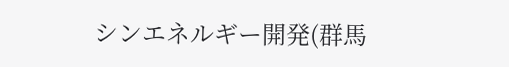シンエネルギー開発(群馬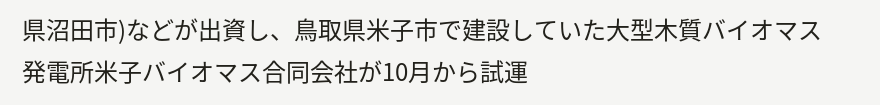県沼田市)などが出資し、鳥取県米子市で建設していた大型木質バイオマス発電所米子バイオマス合同会社が10月から試運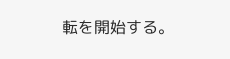転を開始する。